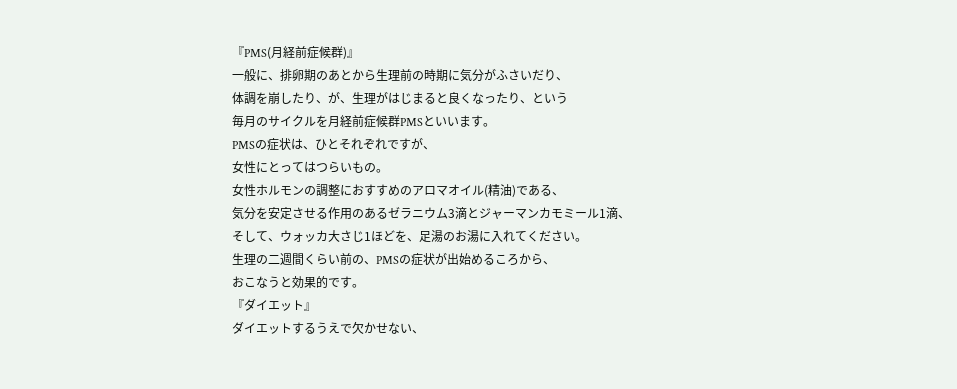『PMS(月経前症候群)』
一般に、排卵期のあとから生理前の時期に気分がふさいだり、
体調を崩したり、が、生理がはじまると良くなったり、という
毎月のサイクルを月経前症候群PMSといいます。
PMSの症状は、ひとそれぞれですが、
女性にとってはつらいもの。
女性ホルモンの調整におすすめのアロマオイル(精油)である、
気分を安定させる作用のあるゼラニウム3滴とジャーマンカモミール1滴、
そして、ウォッカ大さじ1ほどを、足湯のお湯に入れてください。
生理の二週間くらい前の、PMSの症状が出始めるころから、
おこなうと効果的です。
『ダイエット』
ダイエットするうえで欠かせない、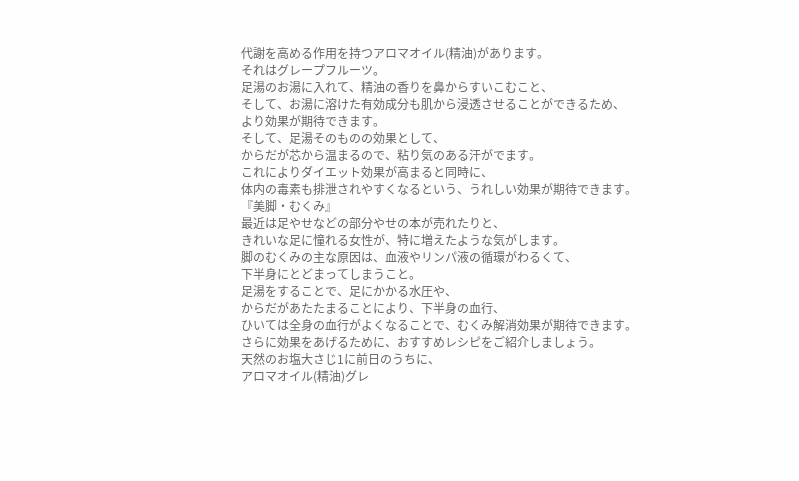代謝を高める作用を持つアロマオイル(精油)があります。
それはグレープフルーツ。
足湯のお湯に入れて、精油の香りを鼻からすいこむこと、
そして、お湯に溶けた有効成分も肌から浸透させることができるため、
より効果が期待できます。
そして、足湯そのものの効果として、
からだが芯から温まるので、粘り気のある汗がでます。
これによりダイエット効果が高まると同時に、
体内の毒素も排泄されやすくなるという、うれしい効果が期待できます。
『美脚・むくみ』
最近は足やせなどの部分やせの本が売れたりと、
きれいな足に憧れる女性が、特に増えたような気がします。
脚のむくみの主な原因は、血液やリンパ液の循環がわるくて、
下半身にとどまってしまうこと。
足湯をすることで、足にかかる水圧や、
からだがあたたまることにより、下半身の血行、
ひいては全身の血行がよくなることで、むくみ解消効果が期待できます。
さらに効果をあげるために、おすすめレシピをご紹介しましょう。
天然のお塩大さじ1に前日のうちに、
アロマオイル(精油)グレ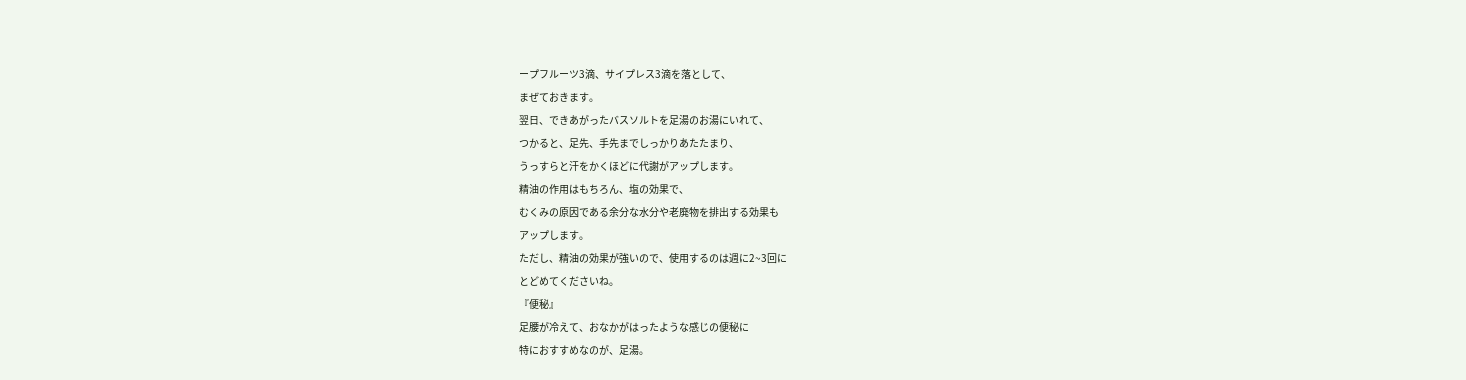ープフルーツ3滴、サイプレス3滴を落として、
まぜておきます。
翌日、できあがったバスソルトを足湯のお湯にいれて、
つかると、足先、手先までしっかりあたたまり、
うっすらと汗をかくほどに代謝がアップします。
精油の作用はもちろん、塩の効果で、
むくみの原因である余分な水分や老廃物を排出する効果も
アップします。
ただし、精油の効果が強いので、使用するのは週に2~3回に
とどめてくださいね。
『便秘』
足腰が冷えて、おなかがはったような感じの便秘に
特におすすめなのが、足湯。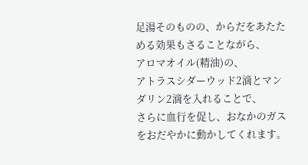足湯そのものの、からだをあたためる効果もさることながら、
アロマオイル(精油)の、
アトラスシダーウッド2滴とマンダリン2滴を入れることで、
さらに血行を促し、おなかのガスをおだやかに動かしてくれます。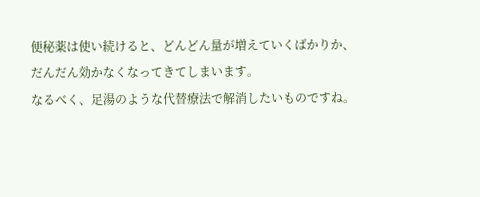便秘薬は使い続けると、どんどん量が増えていくばかりか、
だんだん効かなくなってきてしまいます。
なるべく、足湯のような代替療法で解消したいものですね。